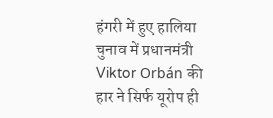हंगरी में हुए हालिया चुनाव में प्रधानमंत्री Viktor Orbán की हार ने सिर्फ यूरोप ही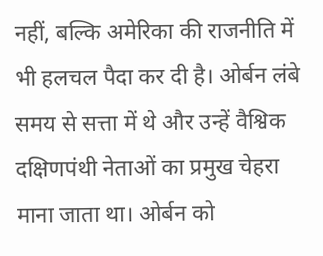नहीं, बल्कि अमेरिका की राजनीति में भी हलचल पैदा कर दी है। ओर्बन लंबे समय से सत्ता में थे और उन्हें वैश्विक दक्षिणपंथी नेताओं का प्रमुख चेहरा माना जाता था। ओर्बन को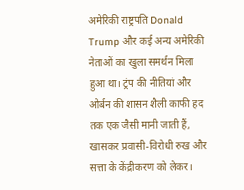अमेरिकी राष्ट्रपति Donald Trump और कई अन्य अमेरिकी नेताओं का खुला समर्थन मिला हुआ था। ट्रंप की नीतियां और ओर्बन की शासन शैली काफी हद तक एक जैसी मानी जाती हैं, खासकर प्रवासी-विरोधी रुख और सत्ता के केंद्रीकरण को लेकर।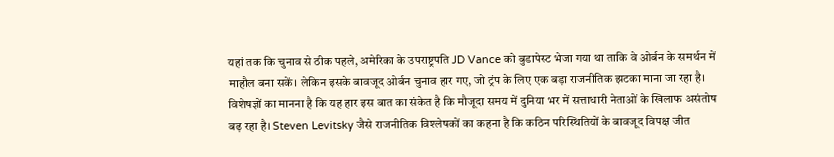यहां तक कि चुनाव से ठीक पहले, अमेरिका के उपराष्ट्रपति JD Vance को बुडापेस्ट भेजा गया था ताकि वे ओर्बन के समर्थन में माहौल बना सकें। लेकिन इसके बावजूद ओर्बन चुनाव हार गए, जो ट्रंप के लिए एक बड़ा राजनीतिक झटका माना जा रहा है।
विशेषज्ञों का मानना है कि यह हार इस बात का संकेत है कि मौजूदा समय में दुनिया भर में सत्ताधारी नेताओं के खिलाफ असंतोष बढ़ रहा है। Steven Levitsky जैसे राजनीतिक विश्लेषकों का कहना है कि कठिन परिस्थितियों के बावजूद विपक्ष जीत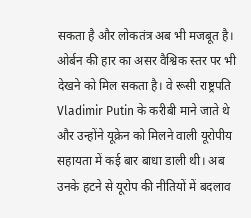सकता है और लोकतंत्र अब भी मजबूत है। ओर्बन की हार का असर वैश्विक स्तर पर भी देखने को मिल सकता है। वे रूसी राष्ट्रपति Vladimir Putin के करीबी माने जाते थे और उन्होंने यूक्रेन को मिलने वाली यूरोपीय सहायता में कई बार बाधा डाली थी। अब उनके हटने से यूरोप की नीतियों में बदलाव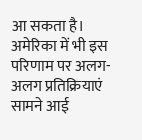आ सकता है। अमेरिका में भी इस परिणाम पर अलग-अलग प्रतिक्रियाएं सामने आई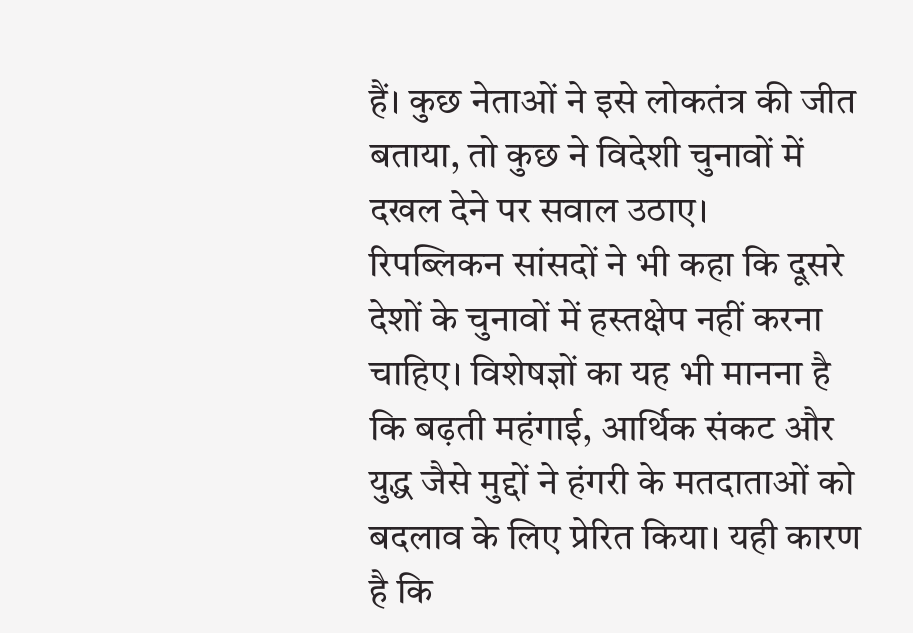हैं। कुछ नेताओं ने इसे लोकतंत्र की जीत बताया, तो कुछ ने विदेशी चुनावों में दखल देने पर सवाल उठाए।
रिपब्लिकन सांसदों ने भी कहा कि दूसरे देशों के चुनावों में हस्तक्षेप नहीं करना चाहिए। विशेषज्ञों का यह भी मानना है कि बढ़ती महंगाई, आर्थिक संकट और युद्ध जैसे मुद्दों ने हंगरी के मतदाताओं को बदलाव के लिए प्रेरित किया। यही कारण है कि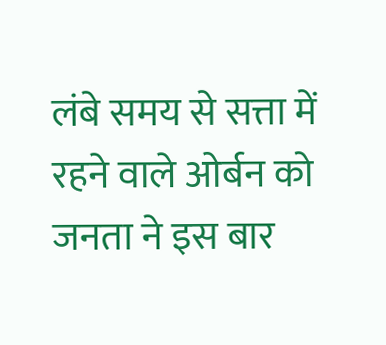लंबे समय से सत्ता में रहने वाले ओर्बन को जनता ने इस बार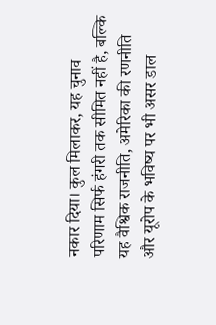नकार दिया। कुल मिलाकर, यह चुनाव परिणाम सिर्फ हंगरी तक सीमित नहीं है, बल्कि यह वैश्विक राजनीति, अमेरिका की रणनीति और यूरोप के भविष्य पर भी असर डाल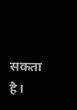सकता है।